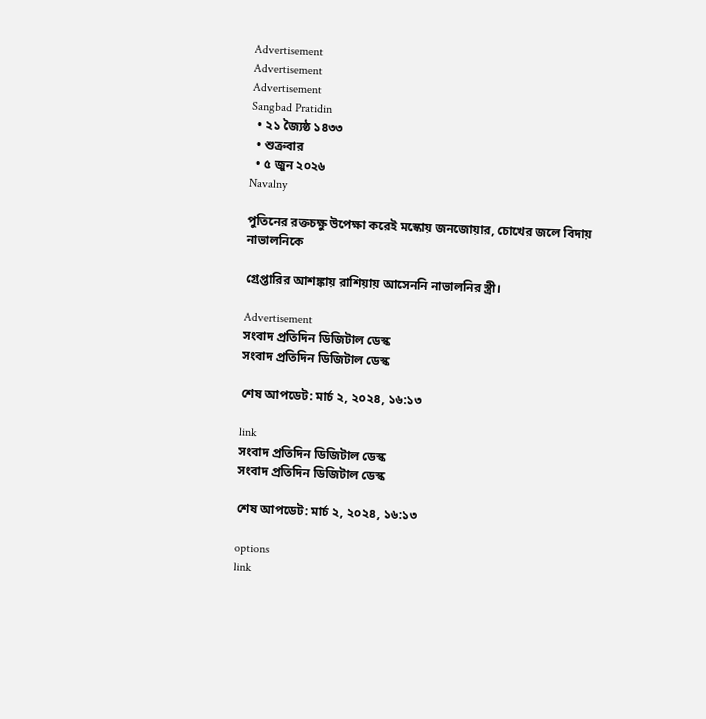Advertisement
Advertisement
Advertisement
Sangbad Pratidin
  • ২১ জ্যৈষ্ঠ ১৪৩৩
  • শুক্রবার
  • ৫ জুন ২০২৬
Navalny

পুতিনের রক্তচক্ষু উপেক্ষা করেই মস্কোয় জনজোয়ার, চোখের জলে বিদায় নাভালনিকে

গ্রেপ্তারির আশঙ্কায় রাশিয়ায় আসেননি নাভালনির স্ত্রী।

Advertisement
সংবাদ প্রতিদিন ডিজিটাল ডেস্ক
সংবাদ প্রতিদিন ডিজিটাল ডেস্ক

শেষ আপডেট: মার্চ ২, ২০২৪, ১৬:১৩

link
সংবাদ প্রতিদিন ডিজিটাল ডেস্ক
সংবাদ প্রতিদিন ডিজিটাল ডেস্ক

শেষ আপডেট: মার্চ ২, ২০২৪, ১৬:১৩

options
link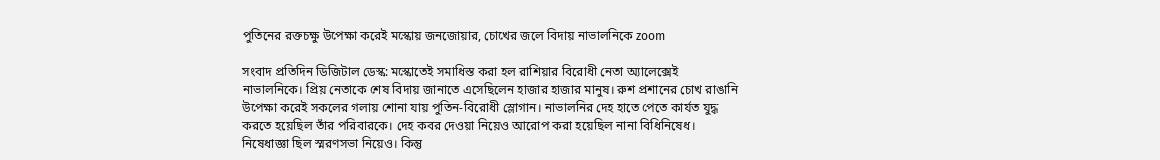পুতিনের রক্তচক্ষু উপেক্ষা করেই মস্কোয় জনজোয়ার, চোখের জলে বিদায় নাভালনিকে zoom

সংবাদ প্রতিদিন ডিজিটাল ডেস্ক: মস্কোতেই সমাধিস্ত করা হল রাশিয়ার বিরোধী নেতা অ্যালেক্সেই নাভালনিকে। প্রিয় নেতাকে শেষ বিদায় জানাতে এসেছিলেন হাজার হাজার মানুষ। রুশ প্রশানের চোখ রাঙানি উপেক্ষা করেই সকলের গলায় শোনা যায় পুতিন-বিরোধী স্লোগান। নাভালনির দেহ হাতে পেতে কার্যত যুদ্ধ করতে হয়েছিল তাঁর পরিবারকে। দেহ কবর দেওয়া নিয়েও আরোপ করা হয়েছিল নানা বিধিনিষেধ। নিষেধাজ্ঞা ছিল স্মরণসভা নিয়েও। কিন্তু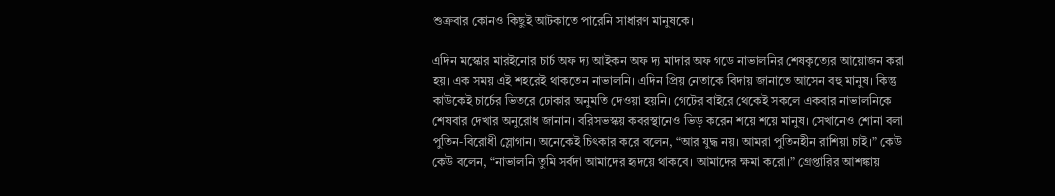শুক্রবার কোনও কিছুই আটকাতে পারেনি সাধারণ মানুষকে।

এদিন মস্কোর মারইনোর চার্চ অফ দ্য আইকন অফ দ্য মাদার অফ গডে নাভালনির শেষকৃত্যের আয়োজন করা হয়। এক সময় এই শহরেই থাকতেন নাভালনি। এদিন প্রিয় নেতাকে বিদায় জানাতে আসেন বহু মানুষ। কিন্তু কাউকেই চার্চের ভিতরে ঢোকার অনুমতি দেওয়া হয়নি। গেটের বাইরে থেকেই সকলে একবার নাভালনিকে শেষবার দেখার অনুরোধ জানান। বরিসভস্কয় কবরস্থানেও ভিড় করেন শয়ে শয়ে মানুষ। সেখানেও শোনা বলা পুতিন-বিরোধী স্লোগান। অনেকেই চিৎকার করে বলেন, “আর যুদ্ধ নয়। আমরা পুতিনহীন রাশিয়া চাই।” কেউ কেউ বলেন, “নাভালনি তুমি সর্বদা আমাদের হৃদয়ে থাকবে। আমাদের ক্ষমা করো।” গ্রেপ্তারির আশঙ্কায়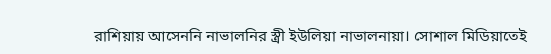রাশিয়ায় আসেননি নাভালনির স্ত্রী ইউলিয়া নাভালনায়া। সোশাল মিডিয়াতেই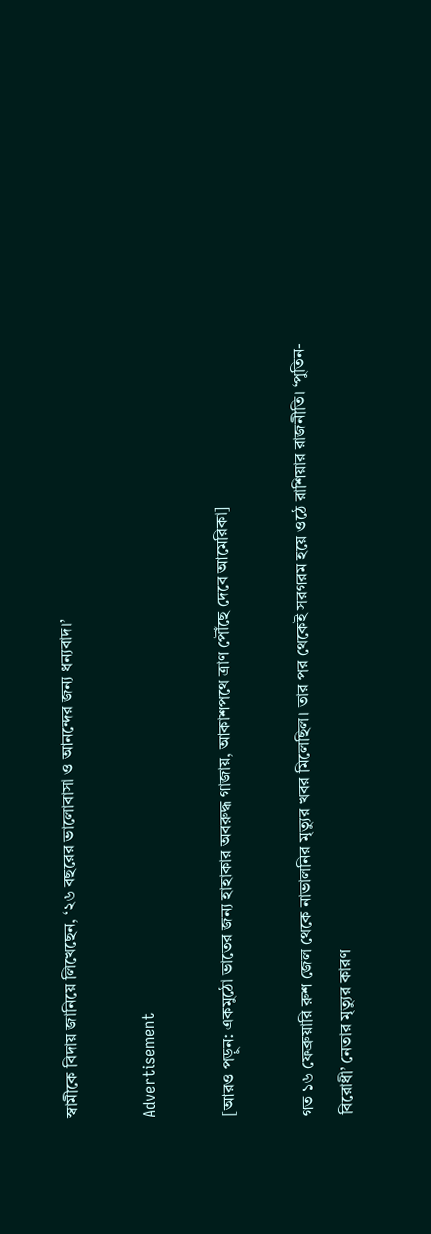স্বামীকে বিদায় জানিয়ে লিখেছেন, ‘২৬ বছরের ভালোবাসা ও আনন্দের জন্য ধন্যবাদ।’

Advertisement

[আরও পড়ুন: একমুঠো ভাতের জন্য হাহাকার অবরুদ্ধ গাজায়, আকাশপথে ত্রাণ পৌঁছে দেবে আমেরিকা]

গত ১৬ ফেব্রুয়ারি রুশ জেল থেকে নাভালনির মৃত্যুর খবর মিলেছিল। তার পর থেকেই সরগরম হয়ে ওঠে রাশিয়ার রাজনীতি। ‘পুতিন-বিরোধী’ নেতার মৃত্যুর কারণ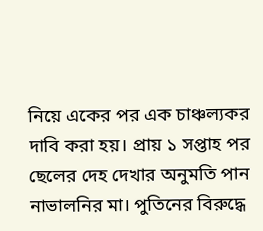নিয়ে একের পর এক চাঞ্চল্যকর দাবি করা হয়। প্রায় ১ সপ্তাহ পর ছেলের দেহ দেখার অনুমতি পান নাভালনির মা। পুতিনের বিরুদ্ধে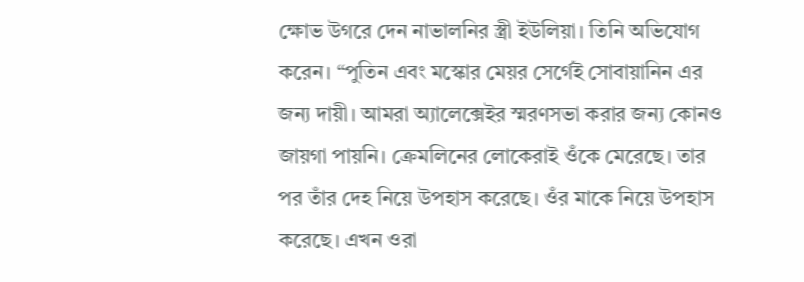ক্ষোভ উগরে দেন নাভালনির স্ত্রী ইউলিয়া। তিনি অভিযোগ করেন। “পুতিন এবং মস্কোর মেয়র সের্গেই সোবায়ানিন এর জন্য দায়ী। আমরা অ্যালেক্সেইর স্মরণসভা করার জন্য কোনও জায়গা পায়নি। ক্রেমলিনের লোকেরাই ওঁকে মেরেছে। তার পর তাঁর দেহ নিয়ে উপহাস করেছে। ওঁর মাকে নিয়ে উপহাস করেছে। এখন ওরা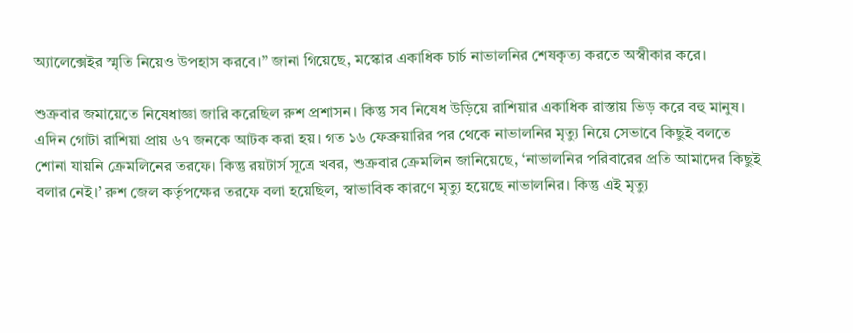অ্যালেক্সেইর স্মৃতি নিয়েও উপহাস করবে।” জানা গিয়েছে, মস্কোর একাধিক চার্চ নাভালনির শেষকৃত্য করতে অস্বীকার করে।

শুক্রবার জমায়েতে নিষেধাজ্ঞা জারি করেছিল রুশ প্রশাসন। কিন্তু সব নিষেধ উড়িয়ে রাশিয়ার একাধিক রাস্তায় ভিড় করে বহু মানুষ। এদিন গোটা রাশিয়া প্রায় ৬৭ জনকে আটক করা হয়। গত ১৬ ফেব্রুয়ারির পর থেকে নাভালনির মৃত্যু নিয়ে সেভাবে কিছুই বলতে শোনা যায়নি ক্রেমলিনের তরফে। কিন্তু রয়টার্স সূত্রে খবর, শুক্রবার ক্রেমলিন জানিয়েছে, ‘নাভালনির পরিবারের প্রতি আমাদের কিছুই বলার নেই।’ রুশ জেল কর্তৃপক্ষের তরফে বলা হয়েছিল, স্বাভাবিক কারণে মৃত্যু হয়েছে নাভালনির। কিন্তু এই মৃত্যু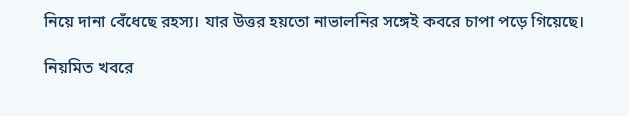নিয়ে দানা বেঁধেছে রহস্য। যার উত্তর হয়তো নাভালনির সঙ্গেই কবরে চাপা পড়ে গিয়েছে।

নিয়মিত খবরে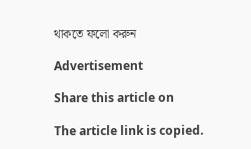থাকতে ফলো করুন

Advertisement

Share this article on

The article link is copied.